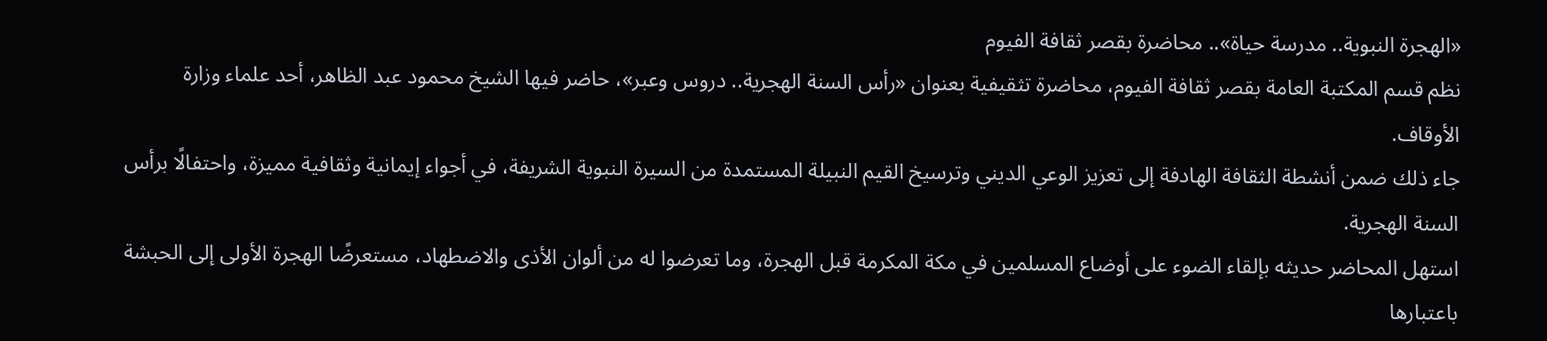«الهجرة النبوية.. مدرسة حياة».. محاضرة بقصر ثقافة الفيوم
نظم قسم المكتبة العامة بقصر ثقافة الفيوم، محاضرة تثقيفية بعنوان «رأس السنة الهجرية.. دروس وعبر»، حاضر فيها الشيخ محمود عبد الظاهر، أحد علماء وزارة الأوقاف.
جاء ذلك ضمن أنشطة الثقافة الهادفة إلى تعزيز الوعي الديني وترسيخ القيم النبيلة المستمدة من السيرة النبوية الشريفة، في أجواء إيمانية وثقافية مميزة، واحتفالًا برأس السنة الهجرية.
استهل المحاضر حديثه بإلقاء الضوء على أوضاع المسلمين في مكة المكرمة قبل الهجرة، وما تعرضوا له من ألوان الأذى والاضطهاد، مستعرضًا الهجرة الأولى إلى الحبشة باعتبارها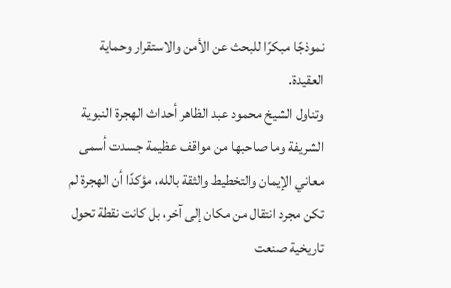نموذجًا مبكرًا للبحث عن الأمن والاستقرار وحماية العقيدة.
وتناول الشيخ محمود عبد الظاهر أحداث الهجرة النبوية الشريفة وما صاحبها من مواقف عظيمة جسدت أسمى معاني الإيمان والتخطيط والثقة بالله، مؤكدًا أن الهجرة لم تكن مجرد انتقال من مكان إلى آخر، بل كانت نقطة تحول تاريخية صنعت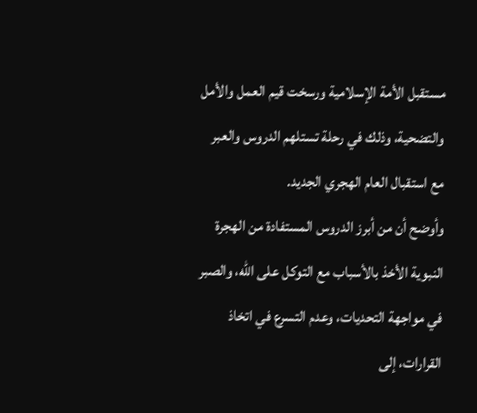مستقبل الأمة الإسلامية ورسخت قيم العمل والأمل والتضحية، وذلك في رحلة تستلهم الدروس والعبر مع استقبال العام الهجري الجديد.
وأوضح أن من أبرز الدروس المستفادة من الهجرة النبوية الأخذ بالأسباب مع التوكل على الله، والصبر في مواجهة التحديات، وعدم التسرع في اتخاذ القرارات، إلى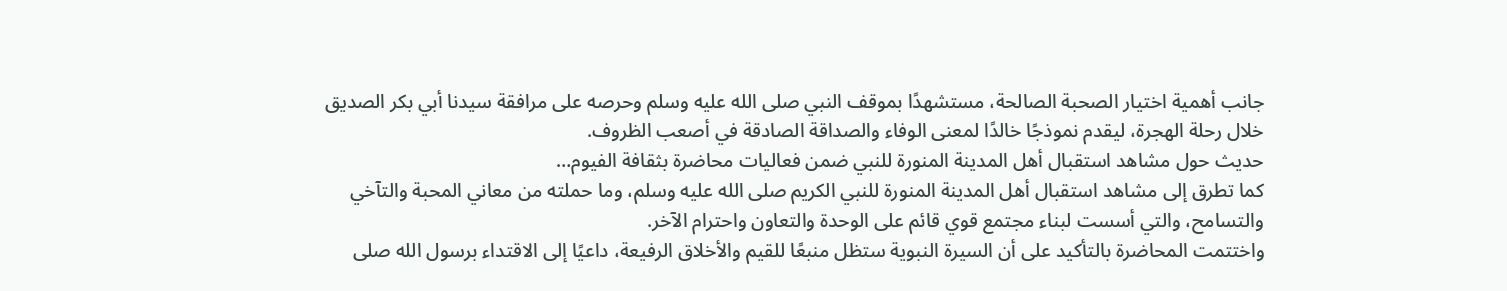جانب أهمية اختيار الصحبة الصالحة، مستشهدًا بموقف النبي صلى الله عليه وسلم وحرصه على مرافقة سيدنا أبي بكر الصديق خلال رحلة الهجرة، ليقدم نموذجًا خالدًا لمعنى الوفاء والصداقة الصادقة في أصعب الظروف.
حديث حول مشاهد استقبال أهل المدينة المنورة للنبي ضمن فعاليات محاضرة بثقافة الفيوم…
كما تطرق إلى مشاهد استقبال أهل المدينة المنورة للنبي الكريم صلى الله عليه وسلم، وما حملته من معاني المحبة والتآخي والتسامح، والتي أسست لبناء مجتمع قوي قائم على الوحدة والتعاون واحترام الآخر.
واختتمت المحاضرة بالتأكيد على أن السيرة النبوية ستظل منبعًا للقيم والأخلاق الرفيعة، داعيًا إلى الاقتداء برسول الله صلى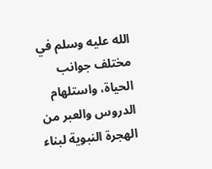الله عليه وسلم في مختلف جوانب الحياة، واستلهام الدروس والعبر من الهجرة النبوية لبناء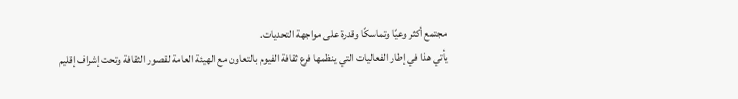مجتمع أكثر وعيًا وتماسكًا وقدرة على مواجهة التحديات.
يأتي هذا في إطار الفعاليات التي ينظمها فرع ثقافة الفيوم بالتعاون مع الهيئة العامة لقصور الثقافة وتحت إشراف إقليم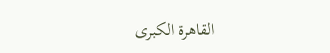القاهرة الكبرى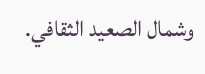وشمال الصعيد الثقافي.